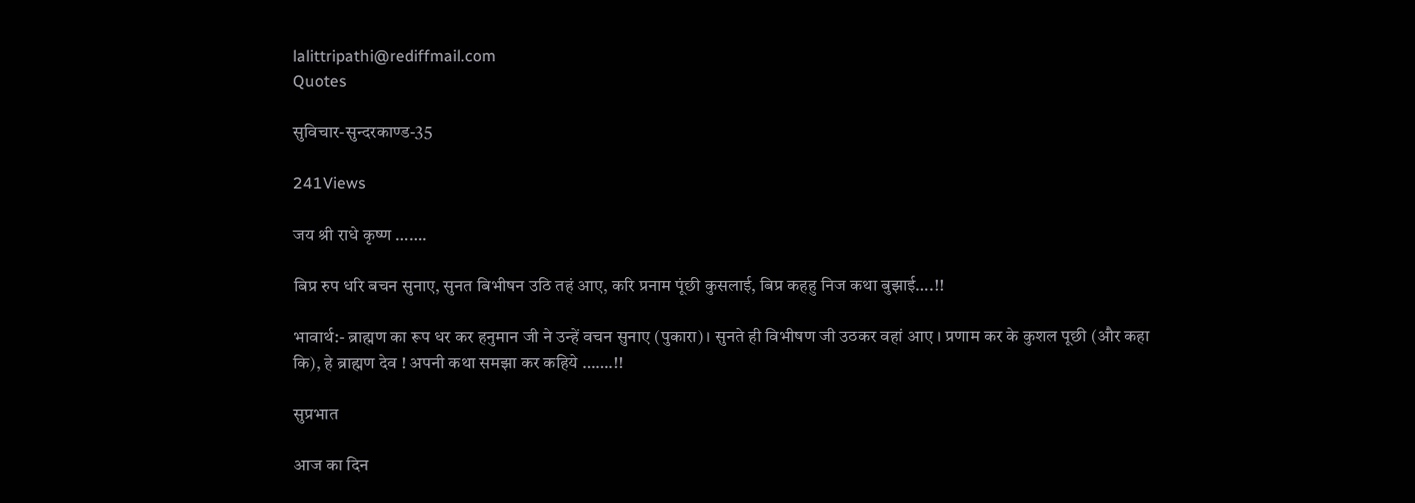lalittripathi@rediffmail.com
Quotes

सुविचार-सुन्दरकाण्ड-35

241Views

जय श्री राधे कृष्ण …….

बिप्र रुप धरि बचन सुनाए, सुनत बिभीषन उठि तहं आए, करि प्रनाम पूंछी कुसलाई, बिप्र कहहु निज कथा बुझाई….!!

भावार्थ:- ब्राह्मण का रूप धर कर हनुमान जी ने उन्हें वचन सुनाए (पुकारा) । सुनते ही विभीषण जी उठकर वहां आए । प्रणाम कर के कुशल पूछी (और कहा कि), हे ब्राह्मण देव ! अपनी कथा समझा कर कहिये …….!!

सुप्रभात

आज का दिन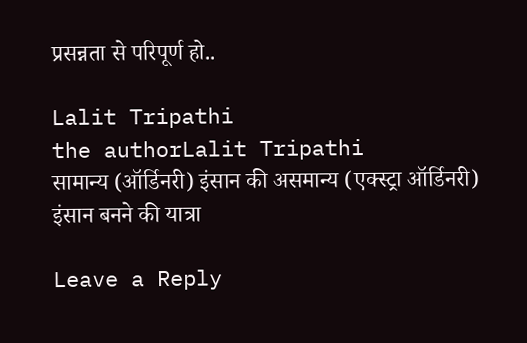प्रसन्नता से परिपूर्ण हो..

Lalit Tripathi
the authorLalit Tripathi
सामान्य (ऑर्डिनरी) इंसान की असमान्य (एक्स्ट्रा ऑर्डिनरी) इंसान बनने की यात्रा

Leave a Reply